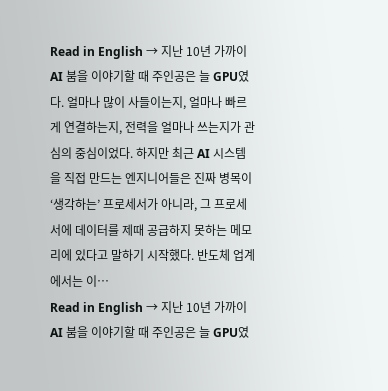Read in English → 지난 10년 가까이 AI 붐을 이야기할 때 주인공은 늘 GPU였다. 얼마나 많이 사들이는지, 얼마나 빠르게 연결하는지, 전력을 얼마나 쓰는지가 관심의 중심이었다. 하지만 최근 AI 시스템을 직접 만드는 엔지니어들은 진짜 병목이 ‘생각하는’ 프로세서가 아니라, 그 프로세서에 데이터를 제때 공급하지 못하는 메모리에 있다고 말하기 시작했다. 반도체 업계에서는 이…
Read in English → 지난 10년 가까이 AI 붐을 이야기할 때 주인공은 늘 GPU였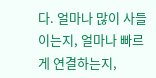다. 얼마나 많이 사들이는지, 얼마나 빠르게 연결하는지,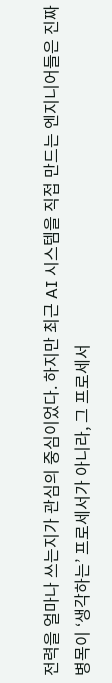전력을 얼마나 쓰는지가 관심의 중심이었다. 하지만 최근 AI 시스템을 직접 만드는 엔지니어들은 진짜 병목이 ‘생각하는’ 프로세서가 아니라, 그 프로세서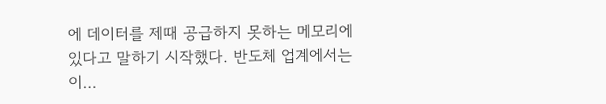에 데이터를 제때 공급하지 못하는 메모리에 있다고 말하기 시작했다. 반도체 업계에서는 이…